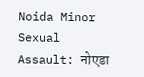Noida Minor Sexual Assault: नोएडा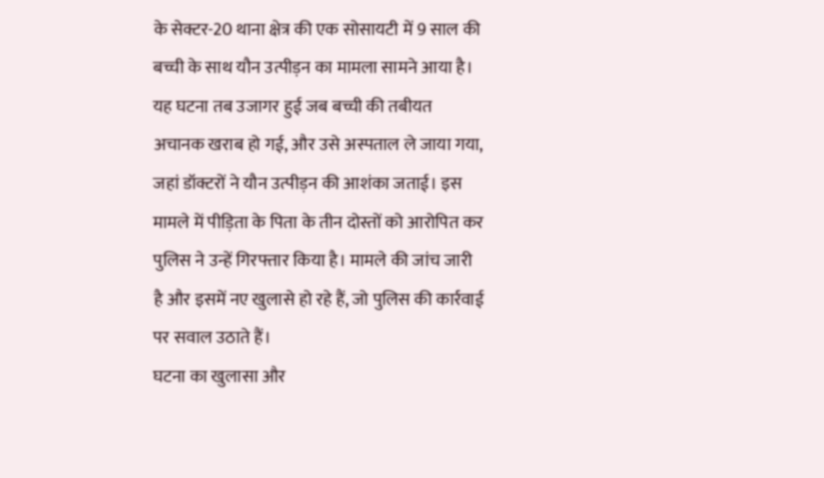के सेक्टर-20 थाना क्षेत्र की एक सोसायटी में 9 साल की बच्ची के साथ यौन उत्पीड़न का मामला सामने आया है। यह घटना तब उजागर हुई जब बच्ची की तबीयत अचानक खराब हो गई, और उसे अस्पताल ले जाया गया, जहां डॉक्टरों ने यौन उत्पीड़न की आशंका जताई। इस मामले में पीड़िता के पिता के तीन दोस्तों को आरोपित कर पुलिस ने उन्हें गिरफ्तार किया है। मामले की जांच जारी है और इसमें नए खुलासे हो रहे हैं, जो पुलिस की कार्रवाई पर सवाल उठाते हैं।
घटना का खुलासा और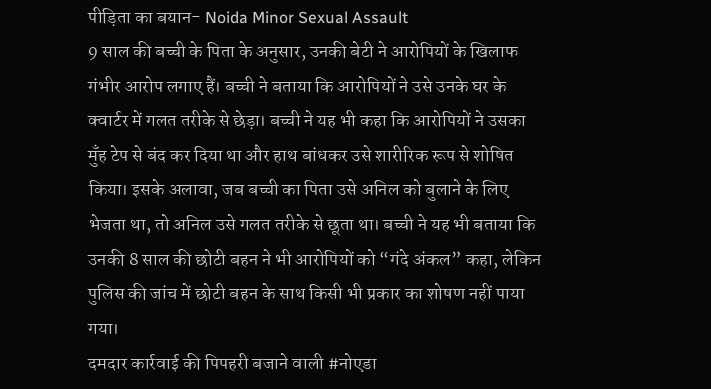पीड़िता का बयान- Noida Minor Sexual Assault
9 साल की बच्ची के पिता के अनुसार, उनकी बेटी ने आरोपियों के खिलाफ गंभीर आरोप लगाए हैं। बच्ची ने बताया कि आरोपियों ने उसे उनके घर के क्वार्टर में गलत तरीके से छेड़ा। बच्ची ने यह भी कहा कि आरोपियों ने उसका मुँह टेप से बंद कर दिया था और हाथ बांधकर उसे शारीरिक रूप से शोषित किया। इसके अलावा, जब बच्ची का पिता उसे अनिल को बुलाने के लिए भेजता था, तो अनिल उसे गलत तरीके से छूता था। बच्ची ने यह भी बताया कि उनकी 8 साल की छोटी बहन ने भी आरोपियों को “गंदे अंकल” कहा, लेकिन पुलिस की जांच में छोटी बहन के साथ किसी भी प्रकार का शोषण नहीं पाया गया।
दमदार कार्रवाई की पिपहरी बजाने वाली #नोएडा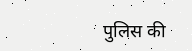पुलिस की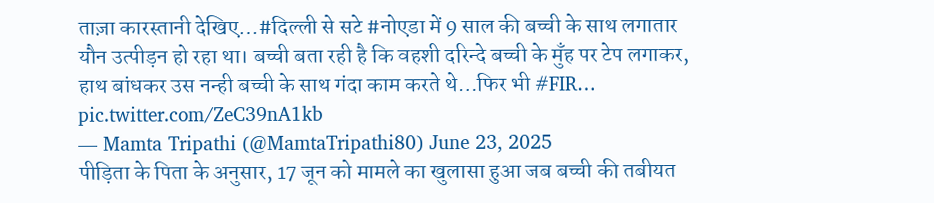ताज़ा कारस्तानी देखिए…#दिल्ली से सटे #नोएडा में 9 साल की बच्ची के साथ लगातार यौन उत्पीड़न हो रहा था। बच्ची बता रही है कि वहशी दरिन्दे बच्ची के मुँह पर टेप लगाकर, हाथ बांधकर उस नन्ही बच्ची के साथ गंदा काम करते थे…फिर भी #FIR… pic.twitter.com/ZeC39nA1kb
— Mamta Tripathi (@MamtaTripathi80) June 23, 2025
पीड़िता के पिता के अनुसार, 17 जून को मामले का खुलासा हुआ जब बच्ची की तबीयत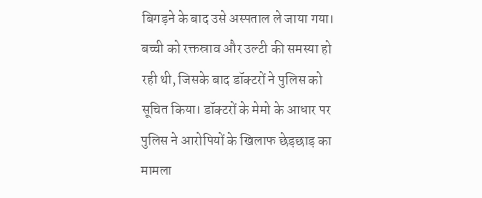बिगड़ने के बाद उसे अस्पताल ले जाया गया। बच्ची को रक्तस्राव और उल्टी की समस्या हो रही थी, जिसके बाद डॉक्टरों ने पुलिस को सूचित किया। डॉक्टरों के मेमो के आधार पर पुलिस ने आरोपियों के खिलाफ छेड़छाड़ का मामला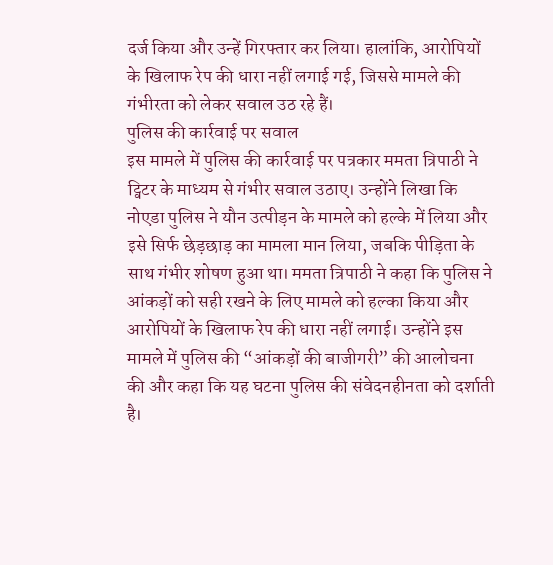दर्ज किया और उन्हें गिरफ्तार कर लिया। हालांकि, आरोपियों के खिलाफ रेप की धारा नहीं लगाई गई, जिससे मामले की गंभीरता को लेकर सवाल उठ रहे हैं।
पुलिस की कार्रवाई पर सवाल
इस मामले में पुलिस की कार्रवाई पर पत्रकार ममता त्रिपाठी ने ट्विटर के माध्यम से गंभीर सवाल उठाए। उन्होंने लिखा कि नोएडा पुलिस ने यौन उत्पीड़न के मामले को हल्के में लिया और इसे सिर्फ छेड़छाड़ का मामला मान लिया, जबकि पीड़िता के साथ गंभीर शोषण हुआ था। ममता त्रिपाठी ने कहा कि पुलिस ने आंकड़ों को सही रखने के लिए मामले को हल्का किया और आरोपियों के खिलाफ रेप की धारा नहीं लगाई। उन्होंने इस मामले में पुलिस की “आंकड़ों की बाजीगरी” की आलोचना की और कहा कि यह घटना पुलिस की संवेदनहीनता को दर्शाती है।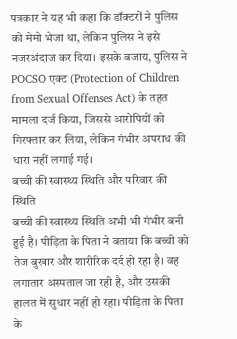पत्रकार ने यह भी कहा कि डॉक्टरों ने पुलिस को मेमो भेजा था, लेकिन पुलिस ने इसे नजरअंदाज कर दिया। इसके बजाय, पुलिस ने POCSO एक्ट (Protection of Children from Sexual Offenses Act) के तहत मामला दर्ज किया, जिससे आरोपियों को गिरफ्तार कर लिया, लेकिन गंभीर अपराध की धारा नहीं लगाई गई।
बच्ची की स्वास्थ्य स्थिति और परिवार की स्थिति
बच्ची की स्वास्थ्य स्थिति अभी भी गंभीर बनी हुई है। पीड़िता के पिता ने बताया कि बच्ची को तेज बुखार और शारीरिक दर्द हो रहा है। वह लगातार अस्पताल जा रही है, और उसकी हालत में सुधार नहीं हो रहा। पीड़िता के पिता के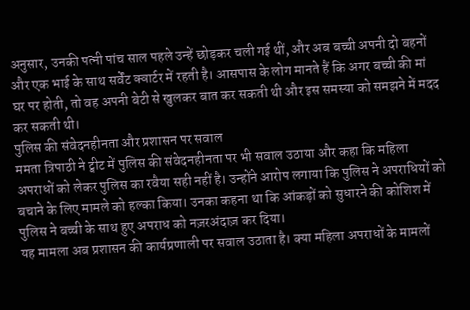अनुसार, उनकी पत्नी पांच साल पहले उन्हें छोड़कर चली गई थीं, और अब बच्ची अपनी दो बहनों और एक भाई के साथ सर्वेंट क्वार्टर में रहती है। आसपास के लोग मानते हैं कि अगर बच्ची की मां घर पर होती, तो वह अपनी बेटी से खुलकर बात कर सकती थी और इस समस्या को समझने में मदद कर सकती थी।
पुलिस की संवेदनहीनता और प्रशासन पर सवाल
ममता त्रिपाठी ने ट्वीट में पुलिस की संवेदनहीनता पर भी सवाल उठाया और कहा कि महिला अपराधों को लेकर पुलिस का रवैया सही नहीं है। उन्होंने आरोप लगाया कि पुलिस ने अपराधियों को बचाने के लिए मामले को हल्का किया। उनका कहना था कि आंकड़ों को सुधारने की कोशिश में पुलिस ने बच्ची के साथ हुए अपराध को नज़रअंदाज़ कर दिया।
यह मामला अब प्रशासन की कार्यप्रणाली पर सवाल उठाता है। क्या महिला अपराधों के मामलों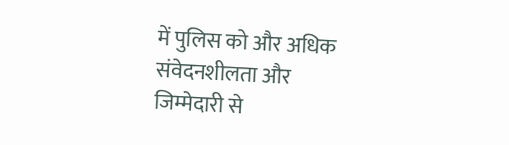में पुलिस को और अधिक संवेदनशीलता और जिम्मेदारी से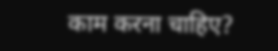काम करना चाहिए?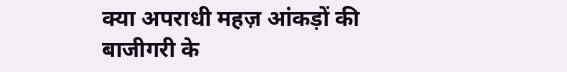क्या अपराधी महज़ आंकड़ों की बाजीगरी के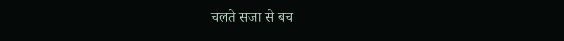चलते सजा से बच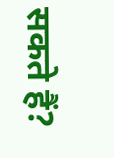सकते हैं?